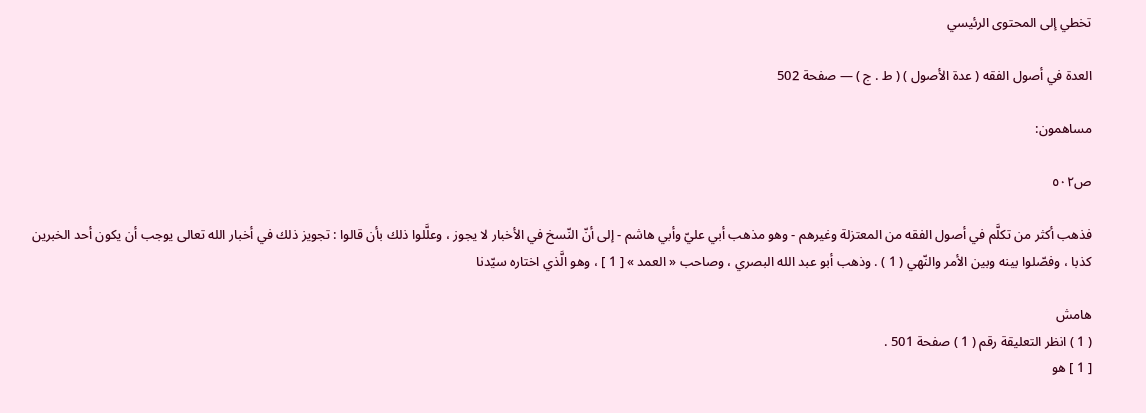تخطي إلى المحتوى الرئيسي

العدة في أصول الفقه ( عدة الأصول ) ( ط . ج ) — صفحة 502

مساهمون:

ص٥٠٢

فذهب أكثر من تكلَّم في أصول الفقه من المعتزلة وغيرهم - وهو مذهب أبي عليّ وأبي هاشم - إلى أنّ النّسخ في الأخبار لا يجوز ، وعلَّلوا ذلك بأن قالوا : تجويز ذلك في أخبار الله تعالى يوجب أن يكون أحد الخبرين كذبا ، وفصّلوا بينه وبين الأمر والنّهي ( 1 ) . وذهب أبو عبد الله البصري ، وصاحب « العمد » [ 1 ] ، وهو الَّذي اختاره سيّدنا

هامش
( 1 ) انظر التعليقة رقم ( 1 ) صفحة 501 .
[ 1 ] هو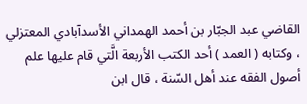القاضي عبد الجبّار بن أحمد الهمداني الأسدآبادي المعتزلي ، وكتابه ( العمد ) أحد الكتب الأربعة الَّتي قام عليها علم أصول الفقه عند أهل السّنة ، قال ابن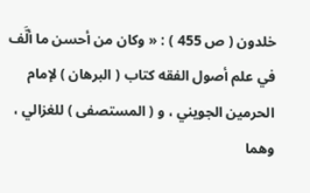خلدون ( ص 455 ) : « وكان من أحسن ما ألَّف في علم أصول الفقه كتاب ( البرهان ) لإمام الحرمين الجويني ، و ( المستصفى ) للغزالي ، وهما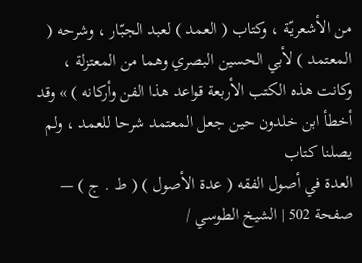من الأشعريّة ، وكتاب ( العمد ) لعبد الجبّار ، وشرحه ( المعتمد ) لأبي الحسين البصري وهما من المعتزلة ، وكانت هذه الكتب الأربعة قواعد هذا الفن وأركانه ) » وقد أخطأ ابن خلدون حين جعل المعتمد شرحا للعمد ، ولم يصلنا كتاب
العدة في أصول الفقه ( عدة الأصول ) ( ط . ج ) — صفحة 502 | الشيخ الطوسي /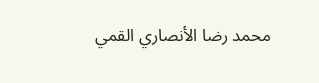محمد رضا الأنصاري القمي